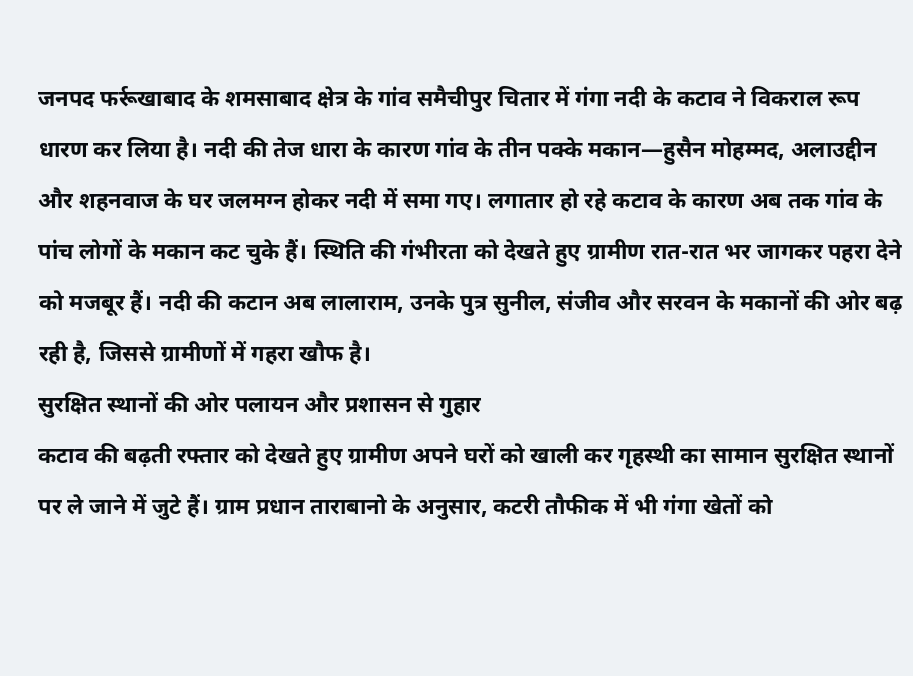जनपद फर्रूखाबाद के शमसाबाद क्षेत्र के गांव समैचीपुर चितार में गंगा नदी के कटाव ने विकराल रूप धारण कर लिया है। नदी की तेज धारा के कारण गांव के तीन पक्के मकान—हुसैन मोहम्मद, अलाउद्दीन और शहनवाज के घर जलमग्न होकर नदी में समा गए। लगातार हो रहे कटाव के कारण अब तक गांव के पांच लोगों के मकान कट चुके हैं। स्थिति की गंभीरता को देखते हुए ग्रामीण रात-रात भर जागकर पहरा देने को मजबूर हैं। नदी की कटान अब लालाराम, उनके पुत्र सुनील, संजीव और सरवन के मकानों की ओर बढ़ रही है, जिससे ग्रामीणों में गहरा खौफ है।
सुरक्षित स्थानों की ओर पलायन और प्रशासन से गुहार
कटाव की बढ़ती रफ्तार को देखते हुए ग्रामीण अपने घरों को खाली कर गृहस्थी का सामान सुरक्षित स्थानों पर ले जाने में जुटे हैं। ग्राम प्रधान ताराबानो के अनुसार, कटरी तौफीक में भी गंगा खेतों को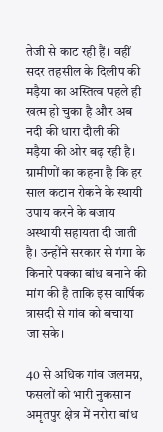तेजी से काट रही हैं। वहीं सदर तहसील के दिलीप की मड़ैया का अस्तित्व पहले ही खत्म हो चुका है और अब नदी की धारा दौली की मड़ैया की ओर बढ़ रही है। ग्रामीणों का कहना है कि हर साल कटान रोकने के स्थायी उपाय करने के बजाय अस्थायी सहायता दी जाती है। उन्होंने सरकार से गंगा के किनारे पक्का बांध बनाने की मांग की है ताकि इस वार्षिक त्रासदी से गांव को बचाया जा सके।

40 से अधिक गांव जलमग्न, फसलों को भारी नुकसान
अमृतपुर क्षेत्र में नरोरा बांध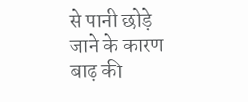से पानी छोड़े जाने के कारण बाढ़ की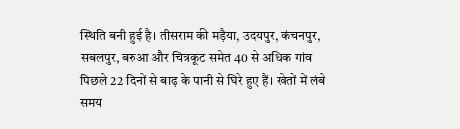स्थिति बनी हुई है। तीसराम की मड़ैया, उदयपुर, कंचनपुर, सबलपुर, बरुआ और चित्रकूट समेत 40 से अधिक गांव पिछले 22 दिनों से बाढ़ के पानी से घिरे हुए हैं। खेतों में लंबे समय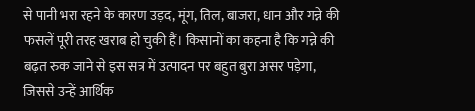से पानी भरा रहने के कारण उड़द, मूंग, तिल, बाजरा, धान और गन्ने की फसलें पूरी तरह खराब हो चुकी हैं। किसानों का कहना है कि गन्ने की बढ़त रुक जाने से इस सत्र में उत्पादन पर बहुत बुरा असर पड़ेगा, जिससे उन्हें आर्थिक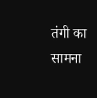तंगी का सामना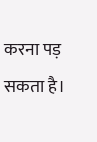करना पड़ सकता है।